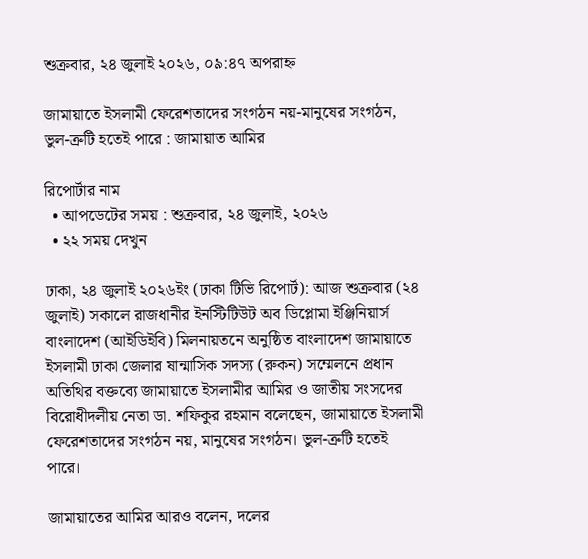শুক্রবার, ২৪ জুলাই ২০২৬, ০৯:৪৭ অপরাহ্ন

জামায়াতে ইসলামী ফেরেশতাদের সংগঠন নয়-মানুষের সংগঠন, ভুল-ত্রুটি হতেই পারে : জামায়াত আমির

রিপোর্টার নাম
  • আপডেটের সময় : শুক্রবার, ২৪ জুলাই, ২০২৬
  • ২২ সময় দেখুন

ঢাকা, ২৪ জুলাই ২০২৬ইং (ঢাকা টিভি রিপোর্ট): আজ শুক্রবার (২৪ জুলাই) সকালে রাজধানীর ইনস্টিটিউট অব ডিপ্লোমা ইঞ্জিনিয়ার্স বাংলাদেশ (আইডিইবি) মিলনায়তনে অনুষ্ঠিত বাংলাদেশ জামায়াতে ইসলামী ঢাকা জেলার ষান্মাসিক সদস্য (রুকন) সম্মেলনে প্রধান অতিথির বক্তব্যে জামায়াতে ইসলামীর আমির ও জাতীয় সংসদের বিরোধীদলীয় নেতা ডা. শফিকুর রহমান বলেছেন, জামায়াতে ইসলামী ফেরেশতাদের সংগঠন নয়, মানুষের সংগঠন। ভুল-ত্রুটি হতেই পারে।

জামায়াতের আমির আরও বলেন, দলের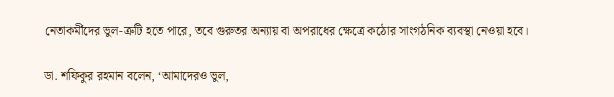নেতাকর্মীদের ভুল-ত্রুটি হতে পারে, তবে গুরুতর অন্যায় বা অপরাধের ক্ষেত্রে কঠোর সাংগঠনিক ব্যবস্থা নেওয়া হবে।

ডা. শফিকুর রহমান বলেন, ‘আমাদেরও ভুল,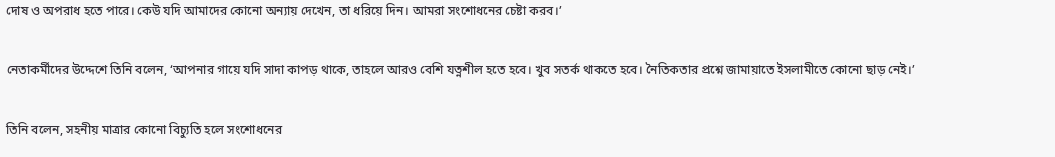দোষ ও অপরাধ হতে পারে। কেউ যদি আমাদের কোনো অন্যায় দেখেন, তা ধরিয়ে দিন। আমরা সংশোধনের চেষ্টা করব।’

নেতাকর্মীদের উদ্দেশে তিনি বলেন, ‘আপনার গায়ে যদি সাদা কাপড় থাকে, তাহলে আরও বেশি যত্নশীল হতে হবে। খুব সতর্ক থাকতে হবে। নৈতিকতার প্রশ্নে জামায়াতে ইসলামীতে কোনো ছাড় নেই।’

তিনি বলেন, সহনীয় মাত্রার কোনো বিচ্যুতি হলে সংশোধনের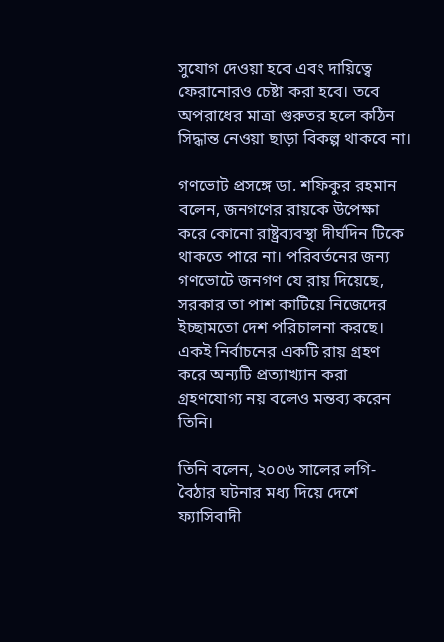সুযোগ দেওয়া হবে এবং দায়িত্বে ফেরানোরও চেষ্টা করা হবে। তবে অপরাধের মাত্রা গুরুতর হলে কঠিন সিদ্ধান্ত নেওয়া ছাড়া বিকল্প থাকবে না।

গণভোট প্রসঙ্গে ডা. শফিকুর রহমান বলেন, জনগণের রায়কে উপেক্ষা করে কোনো রাষ্ট্রব্যবস্থা দীর্ঘদিন টিকে থাকতে পারে না। পরিবর্তনের জন্য গণভোটে জনগণ যে রায় দিয়েছে, সরকার তা পাশ কাটিয়ে নিজেদের ইচ্ছামতো দেশ পরিচালনা করছে। একই নির্বাচনের একটি রায় গ্রহণ করে অন্যটি প্রত্যাখ্যান করা গ্রহণযোগ্য নয় বলেও মন্তব্য করেন তিনি।

তিনি বলেন, ২০০৬ সালের লগি-বৈঠার ঘটনার মধ্য দিয়ে দেশে ফ্যাসিবাদী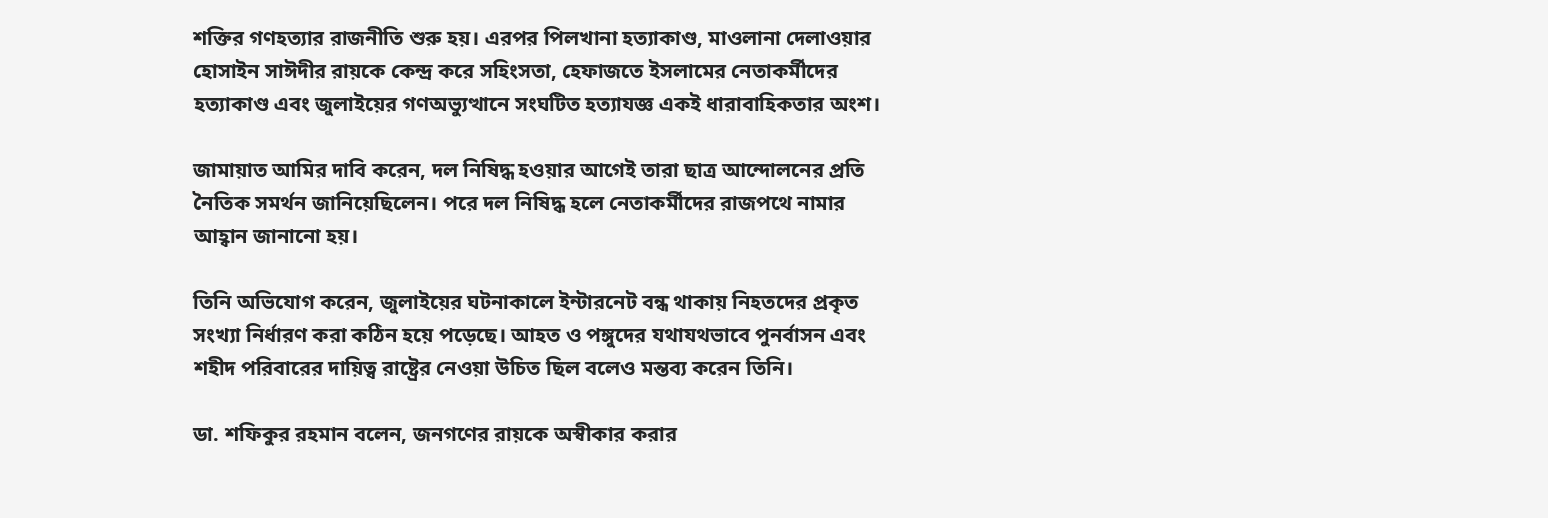শক্তির গণহত্যার রাজনীতি শুরু হয়। এরপর পিলখানা হত্যাকাণ্ড, মাওলানা দেলাওয়ার হোসাইন সাঈদীর রায়কে কেন্দ্র করে সহিংসতা, হেফাজতে ইসলামের নেতাকর্মীদের হত্যাকাণ্ড এবং জুলাইয়ের গণঅভ্যুত্থানে সংঘটিত হত্যাযজ্ঞ একই ধারাবাহিকতার অংশ।

জামায়াত আমির দাবি করেন, দল নিষিদ্ধ হওয়ার আগেই তারা ছাত্র আন্দোলনের প্রতি নৈতিক সমর্থন জানিয়েছিলেন। পরে দল নিষিদ্ধ হলে নেতাকর্মীদের রাজপথে নামার আহ্বান জানানো হয়।

তিনি অভিযোগ করেন, জুলাইয়ের ঘটনাকালে ইন্টারনেট বন্ধ থাকায় নিহতদের প্রকৃত সংখ্যা নির্ধারণ করা কঠিন হয়ে পড়েছে। আহত ও পঙ্গুদের যথাযথভাবে পুনর্বাসন এবং শহীদ পরিবারের দায়িত্ব রাষ্ট্রের নেওয়া উচিত ছিল বলেও মন্তব্য করেন তিনি।

ডা. শফিকুর রহমান বলেন, জনগণের রায়কে অস্বীকার করার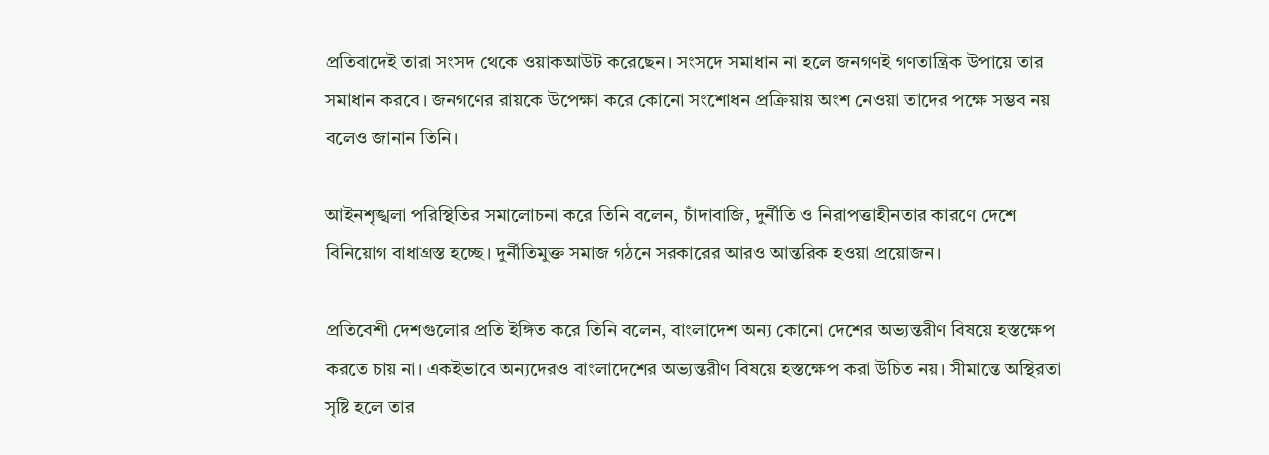প্রতিবাদেই তারা সংসদ থেকে ওয়াকআউট করেছেন। সংসদে সমাধান না হলে জনগণই গণতান্ত্রিক উপায়ে তার সমাধান করবে। জনগণের রায়কে উপেক্ষা করে কোনো সংশোধন প্রক্রিয়ায় অংশ নেওয়া তাদের পক্ষে সম্ভব নয় বলেও জানান তিনি।

আইনশৃঙ্খলা পরিস্থিতির সমালোচনা করে তিনি বলেন, চাঁদাবাজি, দুর্নীতি ও নিরাপত্তাহীনতার কারণে দেশে বিনিয়োগ বাধাগ্রস্ত হচ্ছে। দুর্নীতিমুক্ত সমাজ গঠনে সরকারের আরও আন্তরিক হওয়া প্রয়োজন।

প্রতিবেশী দেশগুলোর প্রতি ইঙ্গিত করে তিনি বলেন, বাংলাদেশ অন্য কোনো দেশের অভ্যন্তরীণ বিষয়ে হস্তক্ষেপ করতে চায় না। একইভাবে অন্যদেরও বাংলাদেশের অভ্যন্তরীণ বিষয়ে হস্তক্ষেপ করা উচিত নয়। সীমান্তে অস্থিরতা সৃষ্টি হলে তার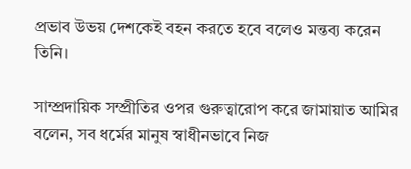প্রভাব উভয় দেশকেই বহন করতে হবে বলেও মন্তব্য করেন তিনি।

সাম্প্রদায়িক সম্প্রীতির ওপর গুরুত্বারোপ করে জামায়াত আমির বলেন, সব ধর্মের মানুষ স্বাধীনভাবে নিজ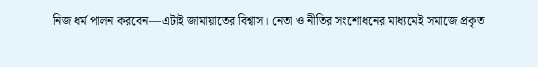নিজ ধর্ম পালন করবেন—এটাই জামায়াতের বিশ্বাস। নেতা ও নীতির সংশোধনের মাধ্যমেই সমাজে প্রকৃত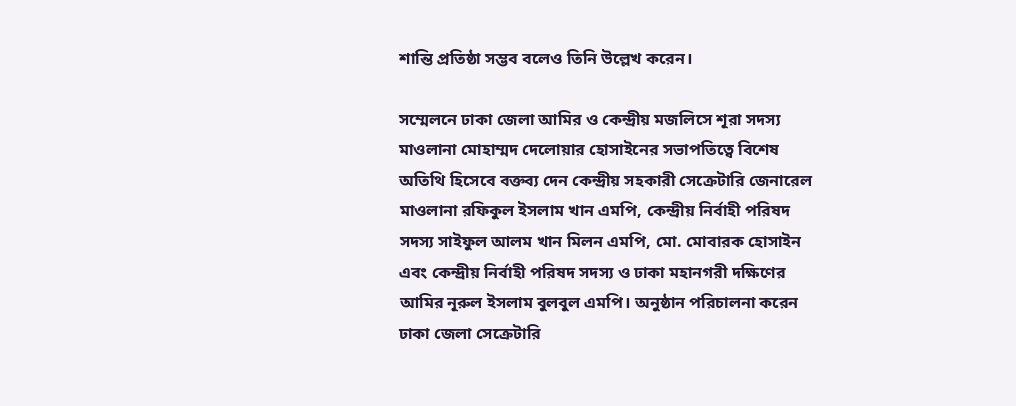শান্তি প্রতিষ্ঠা সম্ভব বলেও তিনি উল্লেখ করেন।

সম্মেলনে ঢাকা জেলা আমির ও কেন্দ্রীয় মজলিসে শূরা সদস্য মাওলানা মোহাম্মদ দেলোয়ার হোসাইনের সভাপতিত্বে বিশেষ অতিথি হিসেবে বক্তব্য দেন কেন্দ্রীয় সহকারী সেক্রেটারি জেনারেল মাওলানা রফিকুল ইসলাম খান এমপি, কেন্দ্রীয় নির্বাহী পরিষদ সদস্য সাইফুল আলম খান মিলন এমপি, মো. মোবারক হোসাইন এবং কেন্দ্রীয় নির্বাহী পরিষদ সদস্য ও ঢাকা মহানগরী দক্ষিণের আমির নূরুল ইসলাম বুলবুল এমপি। অনুষ্ঠান পরিচালনা করেন ঢাকা জেলা সেক্রেটারি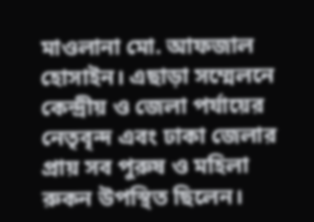মাওলানা মো. আফজাল হোসাইন। এছাড়া সম্মেলনে কেন্দ্রীয় ও জেলা পর্যায়ের নেতৃবৃন্দ এবং ঢাকা জেলার প্রায় সব পুরুষ ও মহিলা রুকন উপস্থিত ছিলেন।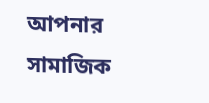আপনার সামাজিক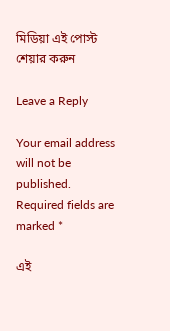মিডিয়া এই পোস্ট শেয়ার করুন

Leave a Reply

Your email address will not be published. Required fields are marked *

এই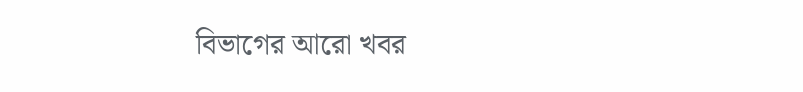বিভাগের আরো খবর